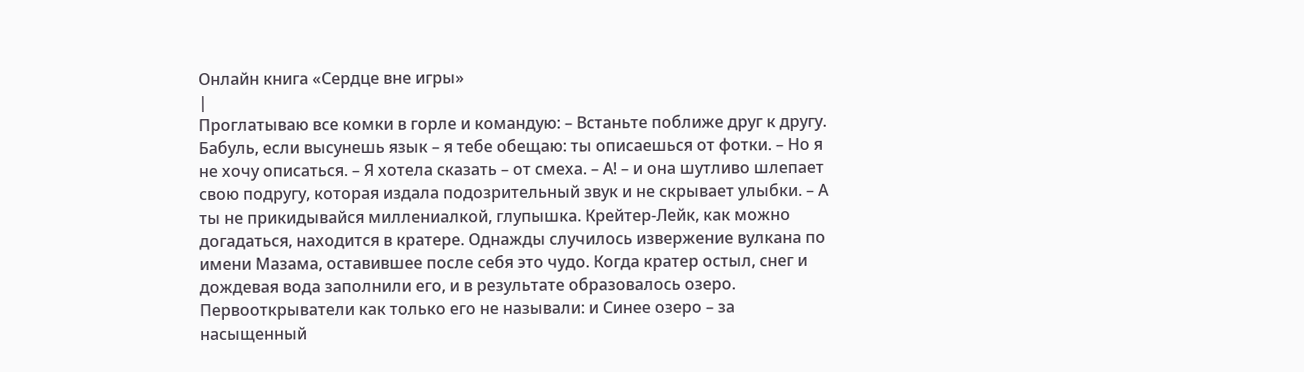Онлайн книга «Сердце вне игры»
|
Проглатываю все комки в горле и командую: – Встаньте поближе друг к другу. Бабуль, если высунешь язык – я тебе обещаю: ты описаешься от фотки. – Но я не хочу описаться. – Я хотела сказать – от смеха. – А! – и она шутливо шлепает свою подругу, которая издала подозрительный звук и не скрывает улыбки. – А ты не прикидывайся миллениалкой, глупышка. Крейтер-Лейк, как можно догадаться, находится в кратере. Однажды случилось извержение вулкана по имени Мазама, оставившее после себя это чудо. Когда кратер остыл, снег и дождевая вода заполнили его, и в результате образовалось озеро. Первооткрыватели как только его не называли: и Синее озеро – за насыщенный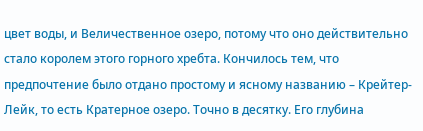цвет воды, и Величественное озеро, потому что оно действительно стало королем этого горного хребта. Кончилось тем, что предпочтение было отдано простому и ясному названию – Крейтер-Лейк, то есть Кратерное озеро. Точно в десятку. Его глубина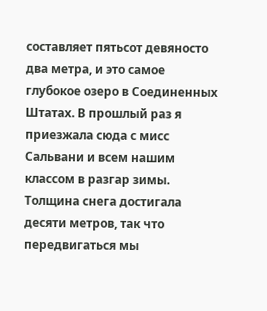составляет пятьсот девяносто два метра, и это самое глубокое озеро в Соединенных Штатах. В прошлый раз я приезжала сюда с мисс Сальвани и всем нашим классом в разгар зимы. Толщина снега достигала десяти метров, так что передвигаться мы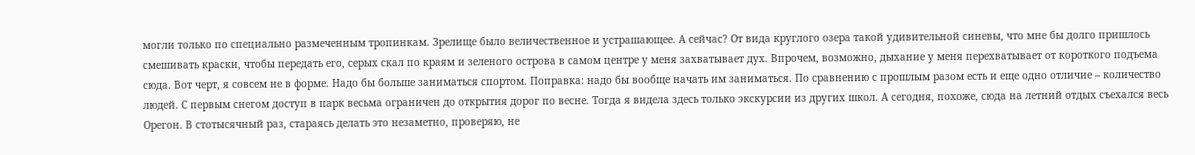могли только по специально размеченным тропинкам. Зрелище было величественное и устрашающее. А сейчас? От вида круглого озера такой удивительной синевы, что мне бы долго пришлось смешивать краски, чтобы передать его, серых скал по краям и зеленого острова в самом центре у меня захватывает дух. Впрочем, возможно, дыхание у меня перехватывает от короткого подъема сюда. Вот черт, я совсем не в форме. Надо бы больше заниматься спортом. Поправка: надо бы вообще начать им заниматься. По сравнению с прошлым разом есть и еще одно отличие – количество людей. С первым снегом доступ в парк весьма ограничен до открытия дорог по весне. Тогда я видела здесь только экскурсии из других школ. А сегодня, похоже, сюда на летний отдых съехался весь Орегон. В стотысячный раз, стараясь делать это незаметно, проверяю, не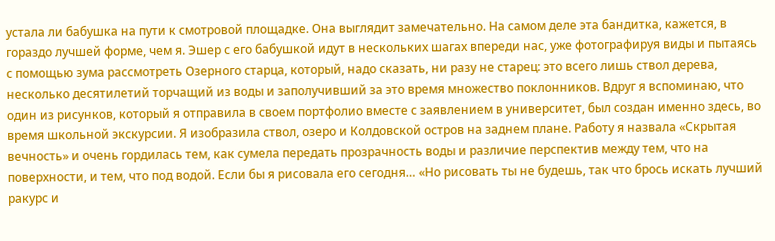устала ли бабушка на пути к смотровой площадке. Она выглядит замечательно. На самом деле эта бандитка, кажется, в гораздо лучшей форме, чем я. Эшер с его бабушкой идут в нескольких шагах впереди нас, уже фотографируя виды и пытаясь с помощью зума рассмотреть Озерного старца, который, надо сказать, ни разу не старец: это всего лишь ствол дерева, несколько десятилетий торчащий из воды и заполучивший за это время множество поклонников. Вдруг я вспоминаю, что один из рисунков, который я отправила в своем портфолио вместе с заявлением в университет, был создан именно здесь, во время школьной экскурсии. Я изобразила ствол, озеро и Колдовской остров на заднем плане. Работу я назвала «Скрытая вечность» и очень гордилась тем, как сумела передать прозрачность воды и различие перспектив между тем, что на поверхности, и тем, что под водой. Если бы я рисовала его сегодня… «Но рисовать ты не будешь, так что брось искать лучший ракурс и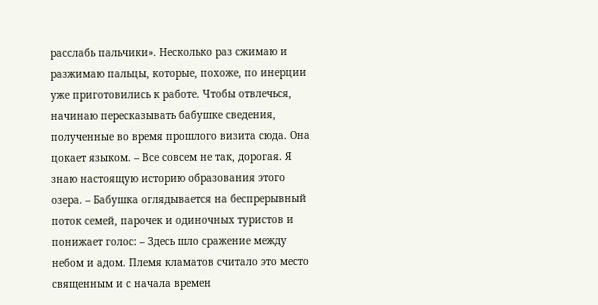расслабь пальчики». Несколько раз сжимаю и разжимаю пальцы, которые, похоже, по инерции уже приготовились к работе. Чтобы отвлечься, начинаю пересказывать бабушке сведения, полученные во время прошлого визита сюда. Она цокает языком. – Все совсем не так, дорогая. Я знаю настоящую историю образования этого озера. – Бабушка оглядывается на беспрерывный поток семей, парочек и одиночных туристов и понижает голос: – Здесь шло сражение между небом и адом. Племя кламатов считало это место священным и с начала времен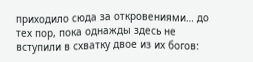приходило сюда за откровениями… до тех пор, пока однажды здесь не вступили в схватку двое из их богов: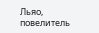Льяо, повелитель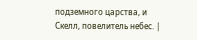подземного царства, и Скелл, повелитель небес. |